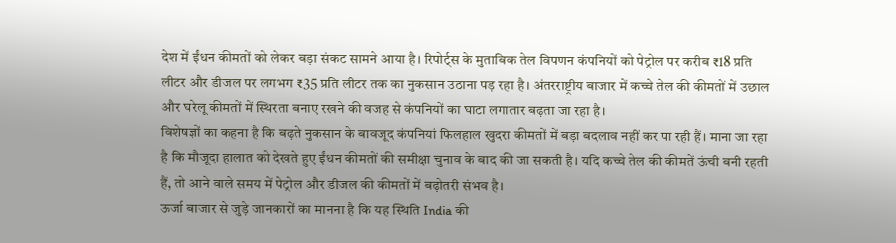देश में ईंधन कीमतों को लेकर बड़ा संकट सामने आया है। रिपोर्ट्स के मुताबिक तेल विपणन कंपनियों को पेट्रोल पर करीब ₹18 प्रति लीटर और डीजल पर लगभग ₹35 प्रति लीटर तक का नुकसान उठाना पड़ रहा है। अंतरराष्ट्रीय बाजार में कच्चे तेल की कीमतों में उछाल और घरेलू कीमतों में स्थिरता बनाए रखने की वजह से कंपनियों का घाटा लगातार बढ़ता जा रहा है।
विशेषज्ञों का कहना है कि बढ़ते नुकसान के बावजूद कंपनियां फिलहाल खुदरा कीमतों में बड़ा बदलाव नहीं कर पा रही हैं। माना जा रहा है कि मौजूदा हालात को देखते हुए ईंधन कीमतों की समीक्षा चुनाव के बाद की जा सकती है। यदि कच्चे तेल की कीमतें ऊंची बनी रहती हैं, तो आने वाले समय में पेट्रोल और डीजल की कीमतों में बढ़ोतरी संभव है।
ऊर्जा बाजार से जुड़े जानकारों का मानना है कि यह स्थिति India की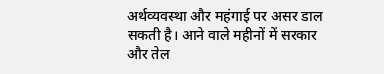अर्थव्यवस्था और महंगाई पर असर डाल सकती है। आने वाले महीनों में सरकार और तेल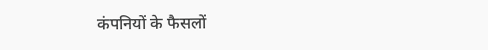कंपनियों के फैसलों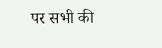पर सभी की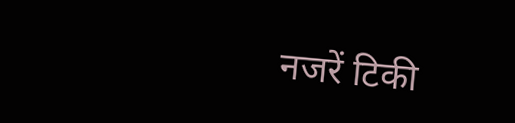नजरें टिकी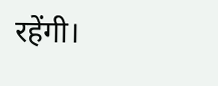रहेंगी।